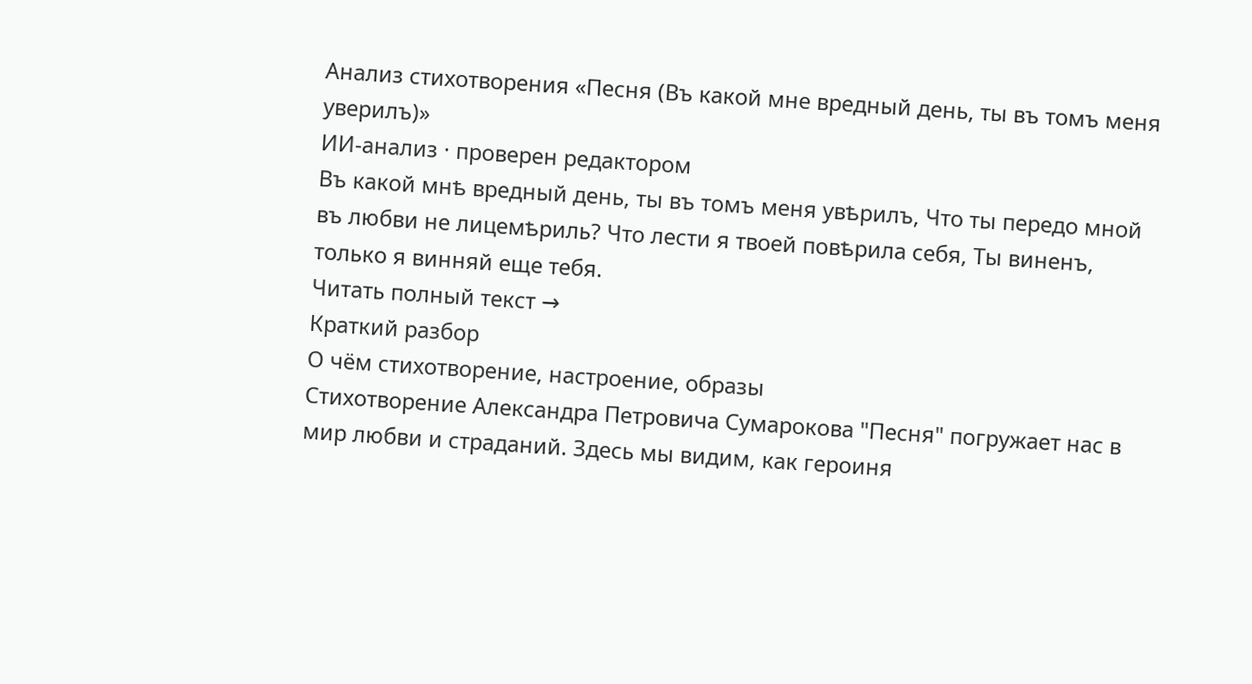Анализ стихотворения «Песня (Въ какой мне вредный день, ты въ томъ меня уверилъ)»
ИИ-анализ · проверен редактором
Въ какой мнѣ вредный день, ты въ томъ меня увѣрилъ, Что ты передо мной въ любви не лицемѣриль? Что лести я твоей повѣрила себя, Ты виненъ, только я винняй еще тебя.
Читать полный текст →
Краткий разбор
О чём стихотворение, настроение, образы
Стихотворение Александра Петровича Сумарокова "Песня" погружает нас в мир любви и страданий. Здесь мы видим, как героиня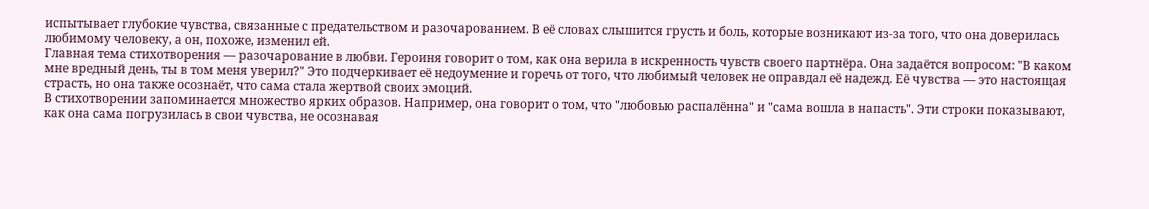испытывает глубокие чувства, связанные с предательством и разочарованием. В её словах слышится грусть и боль, которые возникают из-за того, что она доверилась любимому человеку, а он, похоже, изменил ей.
Главная тема стихотворения — разочарование в любви. Героиня говорит о том, как она верила в искренность чувств своего партнёра. Она задаётся вопросом: "В каком мне вредный день, ты в том меня уверил?" Это подчеркивает её недоумение и горечь от того, что любимый человек не оправдал её надежд. Её чувства — это настоящая страсть, но она также осознаёт, что сама стала жертвой своих эмоций.
В стихотворении запоминается множество ярких образов. Например, она говорит о том, что "любовью распалённа" и "сама вошла в напасть". Эти строки показывают, как она сама погрузилась в свои чувства, не осознавая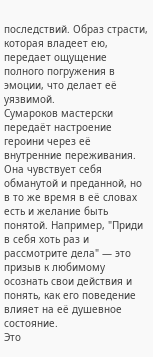последствий. Образ страсти, которая владеет ею, передает ощущение полного погружения в эмоции, что делает её уязвимой.
Сумароков мастерски передаёт настроение героини через её внутренние переживания. Она чувствует себя обманутой и преданной, но в то же время в её словах есть и желание быть понятой. Например, "Приди в себя хоть раз и рассмотрите дела" — это призыв к любимому осознать свои действия и понять, как его поведение влияет на её душевное состояние.
Это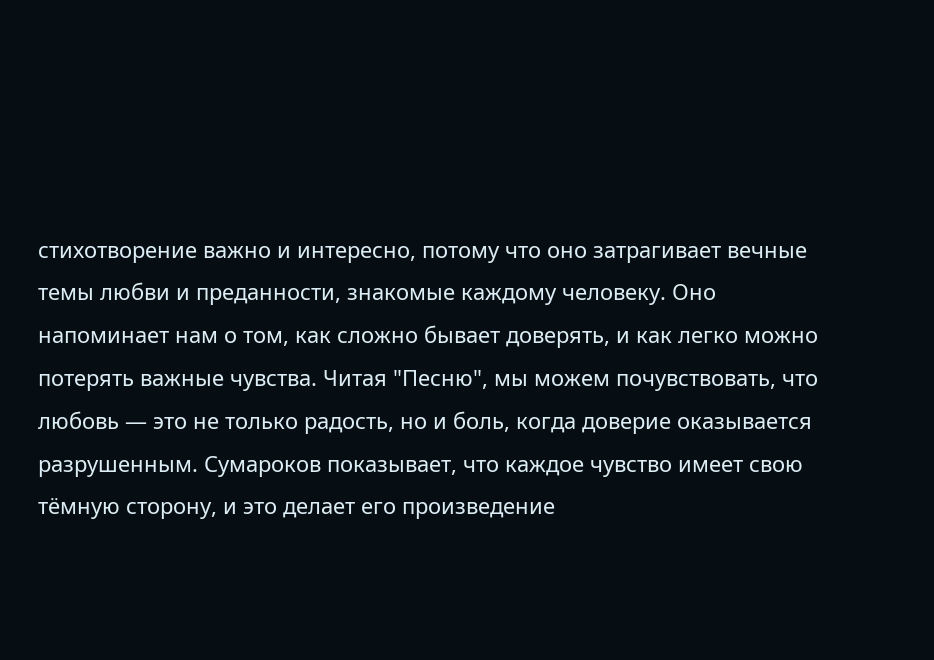стихотворение важно и интересно, потому что оно затрагивает вечные темы любви и преданности, знакомые каждому человеку. Оно напоминает нам о том, как сложно бывает доверять, и как легко можно потерять важные чувства. Читая "Песню", мы можем почувствовать, что любовь — это не только радость, но и боль, когда доверие оказывается разрушенным. Сумароков показывает, что каждое чувство имеет свою тёмную сторону, и это делает его произведение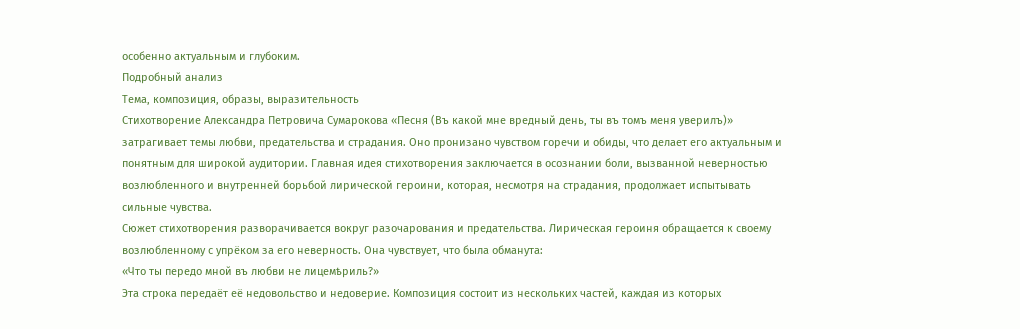особенно актуальным и глубоким.
Подробный анализ
Тема, композиция, образы, выразительность
Стихотворение Александра Петровича Сумарокова «Песня (Въ какой мне вредный день, ты въ томъ меня уверилъ)» затрагивает темы любви, предательства и страдания. Оно пронизано чувством горечи и обиды, что делает его актуальным и понятным для широкой аудитории. Главная идея стихотворения заключается в осознании боли, вызванной неверностью возлюбленного и внутренней борьбой лирической героини, которая, несмотря на страдания, продолжает испытывать сильные чувства.
Сюжет стихотворения разворачивается вокруг разочарования и предательства. Лирическая героиня обращается к своему возлюбленному с упрёком за его неверность. Она чувствует, что была обманута:
«Что ты передо мной въ любви не лицемѣриль?»
Эта строка передаёт её недовольство и недоверие. Композиция состоит из нескольких частей, каждая из которых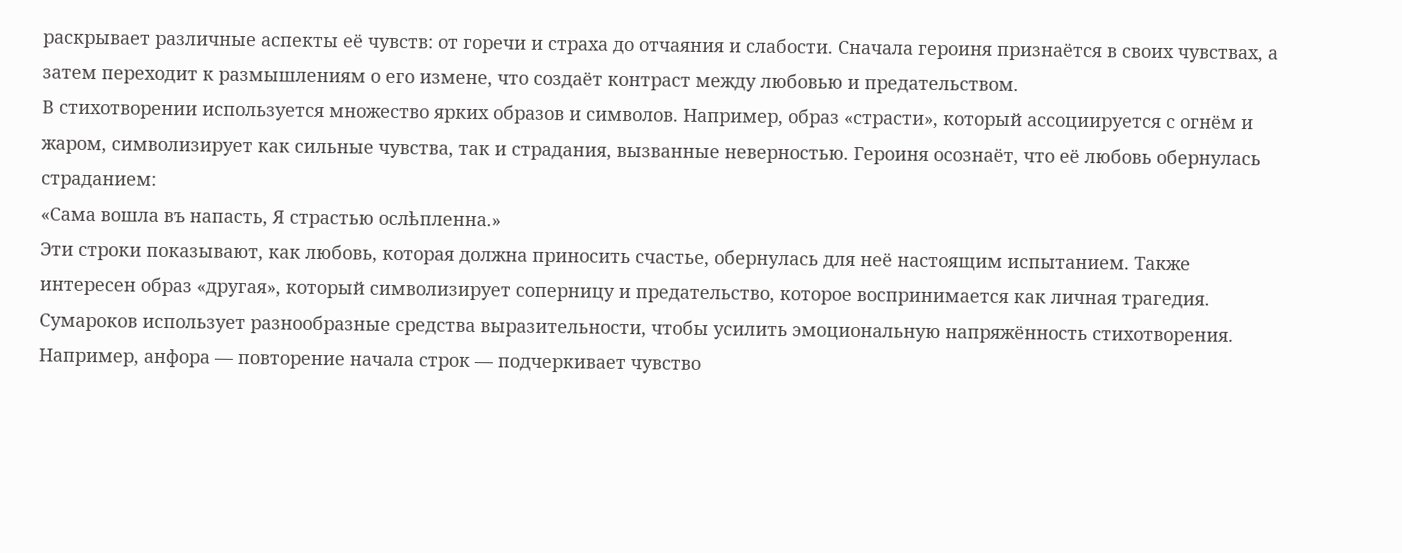раскрывает различные аспекты её чувств: от горечи и страха до отчаяния и слабости. Сначала героиня признаётся в своих чувствах, а затем переходит к размышлениям о его измене, что создаёт контраст между любовью и предательством.
В стихотворении используется множество ярких образов и символов. Например, образ «страсти», который ассоциируется с огнём и жаром, символизирует как сильные чувства, так и страдания, вызванные неверностью. Героиня осознаёт, что её любовь обернулась страданием:
«Сама вошла въ напасть, Я страстью ослѣпленна.»
Эти строки показывают, как любовь, которая должна приносить счастье, обернулась для неё настоящим испытанием. Также интересен образ «другая», который символизирует соперницу и предательство, которое воспринимается как личная трагедия.
Сумароков использует разнообразные средства выразительности, чтобы усилить эмоциональную напряжённость стихотворения. Например, анфора — повторение начала строк — подчеркивает чувство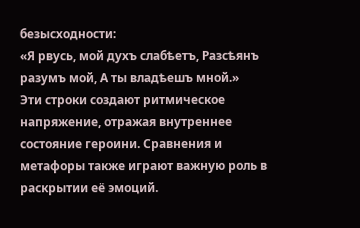безысходности:
«Я рвусь, мой духъ слабѣетъ, Разсѣянъ разумъ мой, А ты владѣешъ мной.»
Эти строки создают ритмическое напряжение, отражая внутреннее состояние героини. Сравнения и метафоры также играют важную роль в раскрытии её эмоций.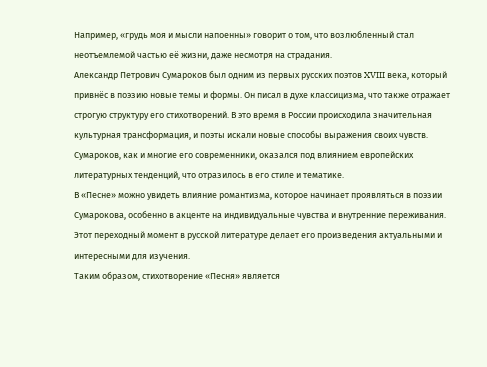Например, «грудь моя и мысли напоенны» говорит о том, что возлюбленный стал неотъемлемой частью её жизни, даже несмотря на страдания.
Александр Петрович Сумароков был одним из первых русских поэтов XVIII века, который привнёс в поэзию новые темы и формы. Он писал в духе классицизма, что также отражает строгую структуру его стихотворений. В это время в России происходила значительная культурная трансформация, и поэты искали новые способы выражения своих чувств. Сумароков, как и многие его современники, оказался под влиянием европейских литературных тенденций, что отразилось в его стиле и тематике.
В «Песне» можно увидеть влияние романтизма, которое начинает проявляться в поэзии Сумарокова, особенно в акценте на индивидуальные чувства и внутренние переживания. Этот переходный момент в русской литературе делает его произведения актуальными и интересными для изучения.
Таким образом, стихотворение «Песня» является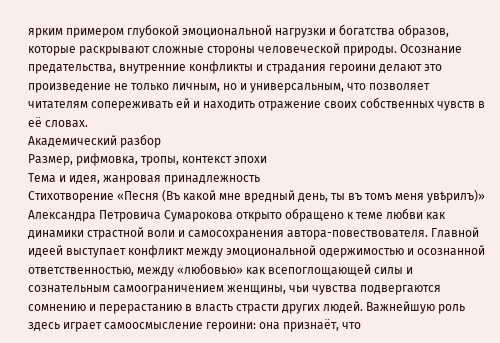ярким примером глубокой эмоциональной нагрузки и богатства образов, которые раскрывают сложные стороны человеческой природы. Осознание предательства, внутренние конфликты и страдания героини делают это произведение не только личным, но и универсальным, что позволяет читателям сопереживать ей и находить отражение своих собственных чувств в её словах.
Академический разбор
Размер, рифмовка, тропы, контекст эпохи
Тема и идея, жанровая принадлежность
Стихотворение «Песня (Въ какой мне вредный день, ты въ томъ меня увѣрилъ)» Александра Петровича Сумарокова открыто обращено к теме любви как динамики страстной воли и самосохранения автора-повествователя. Главной идеей выступает конфликт между эмоциональной одержимостью и осознанной ответственностью, между «любовью» как всепоглощающей силы и сознательным самоограничением женщины, чьи чувства подвергаются сомнению и перерастанию в власть страсти других людей. Важнейшую роль здесь играет самоосмысление героини: она признаёт, что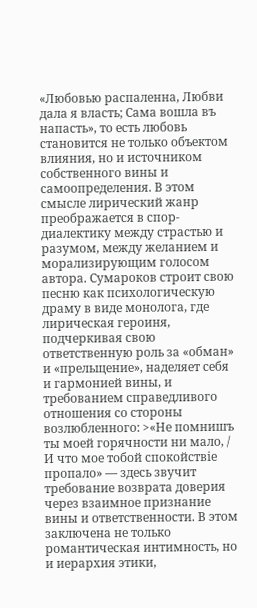«Любовью распаленна, Любви дала я власть; Сама вошла въ напасть», то есть любовь становится не только объектом влияния, но и источником собственного вины и самоопределения. В этом смысле лирический жанр преображается в спор-диалектику между страстью и разумом, между желанием и морализирующим голосом автора. Сумароков строит свою песню как психологическую драму в виде монолога, где лирическая героиня, подчеркивая свою ответственную роль за «обман» и «прельщение», наделяет себя и гармонией вины, и требованием справедливого отношения со стороны возлюбленного: >«Не помнишъ ты моей горячности ни мало, / И что мое тобой спокойствіе пропало» — здесь звучит требование возврата доверия через взаимное признание вины и ответственности. В этом заключена не только романтическая интимность, но и иерархия этики,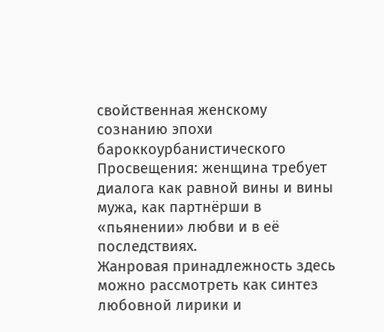свойственная женскому сознанию эпохи бароккоурбанистического Просвещения: женщина требует диалога как равной вины и вины мужа, как партнёрши в «пьянении» любви и в её последствиях.
Жанровая принадлежность здесь можно рассмотреть как синтез любовной лирики и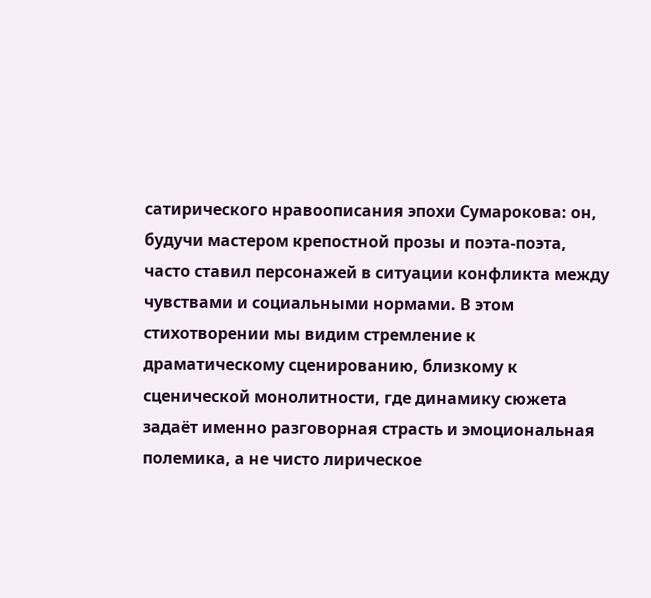сатирического нравоописания эпохи Сумарокова: он, будучи мастером крепостной прозы и поэта-поэта, часто ставил персонажей в ситуации конфликта между чувствами и социальными нормами. В этом стихотворении мы видим стремление к драматическому сценированию, близкому к сценической монолитности, где динамику сюжета задаёт именно разговорная страсть и эмоциональная полемика, а не чисто лирическое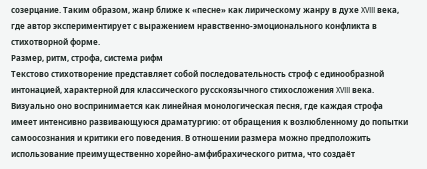созерцание. Таким образом, жанр ближе к «песне» как лирическому жанру в духе XVIII века, где автор экспериментирует с выражением нравственно-эмоционального конфликта в стихотворной форме.
Размер, ритм, строфа, система рифм
Текстово стихотворение представляет собой последовательность строф с единообразной интонацией, характерной для классического русскоязычного стихосложения XVIII века. Визуально оно воспринимается как линейная монологическая песня, где каждая строфа имеет интенсивно развивающуюся драматургию: от обращения к возлюбленному до попытки самоосознания и критики его поведения. В отношении размера можно предположить использование преимущественно хорейно-амфибрахического ритма, что создаёт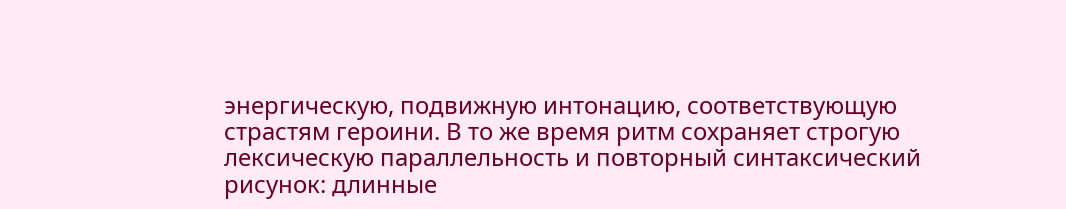энергическую, подвижную интонацию, соответствующую страстям героини. В то же время ритм сохраняет строгую лексическую параллельность и повторный синтаксический рисунок: длинные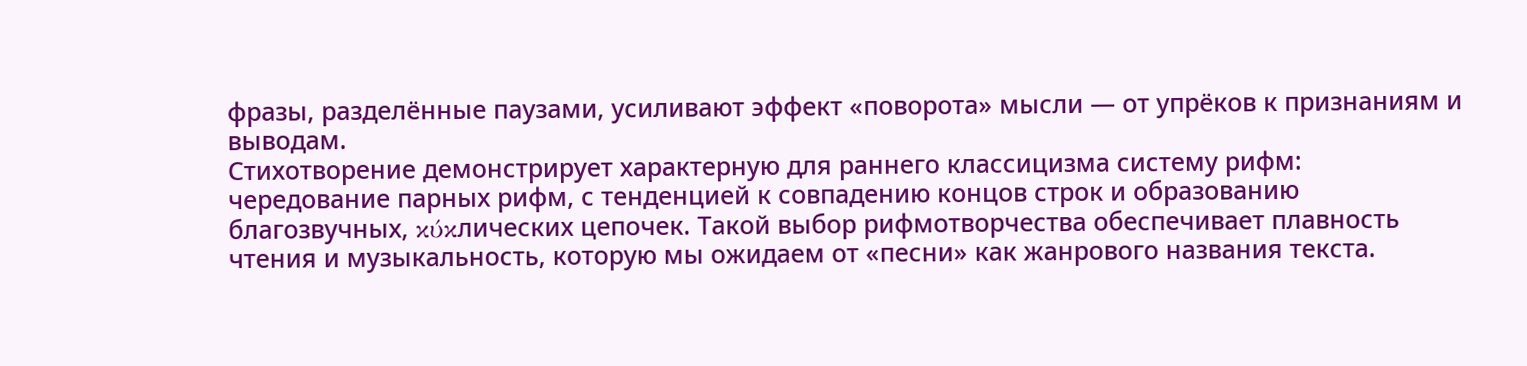фразы, разделённые паузами, усиливают эффект «поворота» мысли — от упрёков к признаниям и выводам.
Стихотворение демонстрирует характерную для раннего классицизма систему рифм: чередование парных рифм, с тенденцией к совпадению концов строк и образованию благозвучных, κύκлических цепочек. Такой выбор рифмотворчества обеспечивает плавность чтения и музыкальность, которую мы ожидаем от «песни» как жанрового названия текста.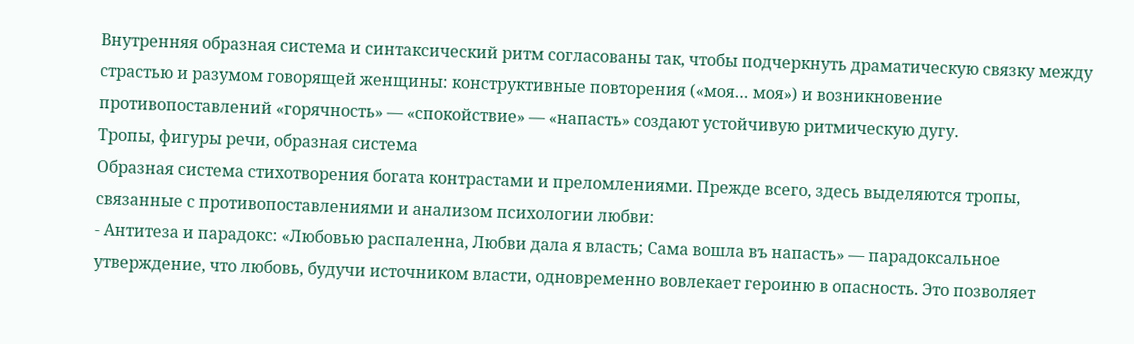Внутренняя образная система и синтаксический ритм согласованы так, чтобы подчеркнуть драматическую связку между страстью и разумом говорящей женщины: конструктивные повторения («моя… моя») и возникновение противопоставлений «горячность» — «спокойствие» — «напасть» создают устойчивую ритмическую дугу.
Тропы, фигуры речи, образная система
Образная система стихотворения богата контрастами и преломлениями. Прежде всего, здесь выделяются тропы, связанные с противопоставлениями и анализом психологии любви:
- Антитеза и парадокс: «Любовью распаленна, Любви дала я власть; Сама вошла въ напасть» — парадоксальное утверждение, что любовь, будучи источником власти, одновременно вовлекает героиню в опасность. Это позволяет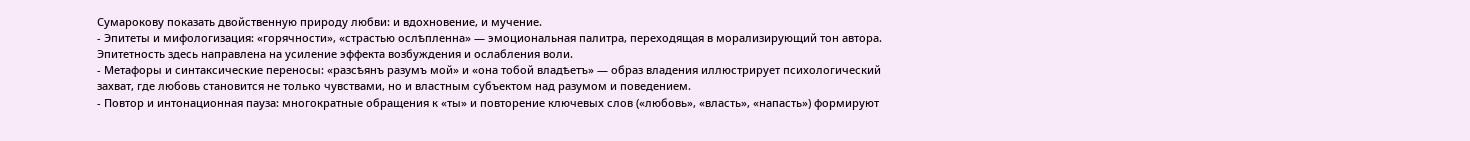Сумарокову показать двойственную природу любви: и вдохновение, и мучение.
- Эпитеты и мифологизация: «горячности», «страстью ослѣпленна» — эмоциональная палитра, переходящая в морализирующий тон автора. Эпитетность здесь направлена на усиление эффекта возбуждения и ослабления воли.
- Метафоры и синтаксические переносы: «разсѣянъ разумъ мой» и «она тобой владѣетъ» — образ владения иллюстрирует психологический захват, где любовь становится не только чувствами, но и властным субъектом над разумом и поведением.
- Повтор и интонационная пауза: многократные обращения к «ты» и повторение ключевых слов («любовь», «власть», «напасть») формируют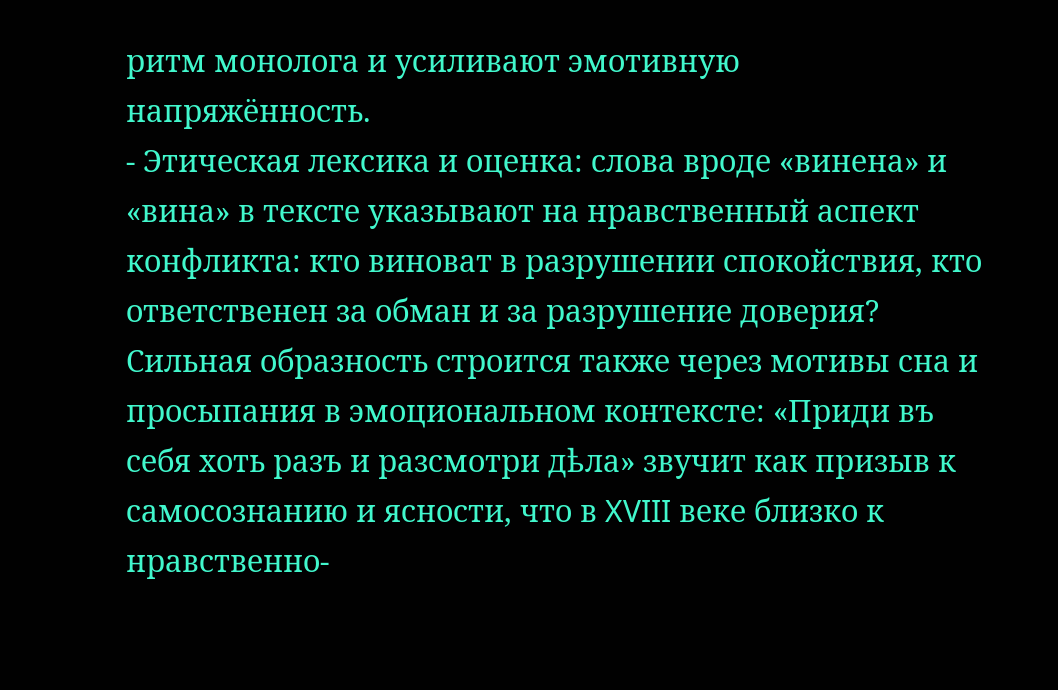ритм монолога и усиливают эмотивную напряжённость.
- Этическая лексика и оценка: слова вроде «винена» и «вина» в тексте указывают на нравственный аспект конфликта: кто виноват в разрушении спокойствия, кто ответственен за обман и за разрушение доверия?
Сильная образность строится также через мотивы сна и просыпания в эмоциональном контексте: «Приди въ себя хоть разъ и разсмотри дѣла» звучит как призыв к самосознанию и ясности, что в XVIII веке близко к нравственно-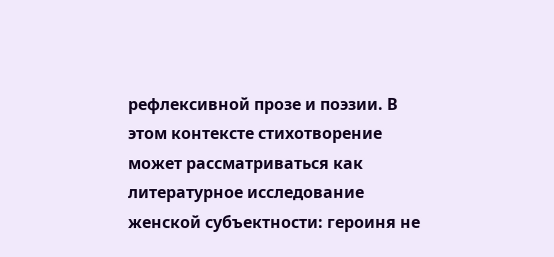рефлексивной прозе и поэзии. В этом контексте стихотворение может рассматриваться как литературное исследование женской субъектности: героиня не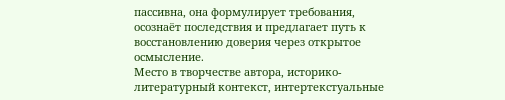пассивна, она формулирует требования, осознаёт последствия и предлагает путь к восстановлению доверия через открытое осмысление.
Место в творчестве автора, историко-литературный контекст, интертекстуальные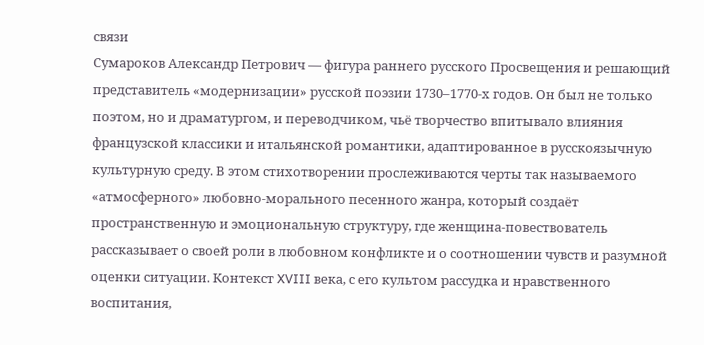связи
Сумароков Александр Петрович — фигура раннего русского Просвещения и решающий представитель «модернизации» русской поэзии 1730–1770-х годов. Он был не только поэтом, но и драматургом, и переводчиком, чьё творчество впитывало влияния французской классики и итальянской романтики, адаптированное в русскоязычную культурную среду. В этом стихотворении прослеживаются черты так называемого «атмосферного» любовно-морального песенного жанра, который создаёт пространственную и эмоциональную структуру, где женщина-повествователь рассказывает о своей роли в любовном конфликте и о соотношении чувств и разумной оценки ситуации. Контекст XVIII века, с его культом рассудка и нравственного воспитания,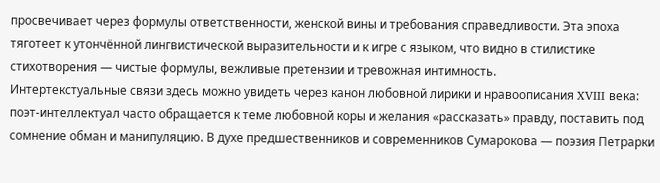просвечивает через формулы ответственности, женской вины и требования справедливости. Эта эпоха тяготеет к утончённой лингвистической выразительности и к игре с языком, что видно в стилистике стихотворения — чистые формулы, вежливые претензии и тревожная интимность.
Интертекстуальные связи здесь можно увидеть через канон любовной лирики и нравоописания XVIII века: поэт-интеллектуал часто обращается к теме любовной коры и желания «рассказать» правду, поставить под сомнение обман и манипуляцию. В духе предшественников и современников Сумарокова — поэзия Петрарки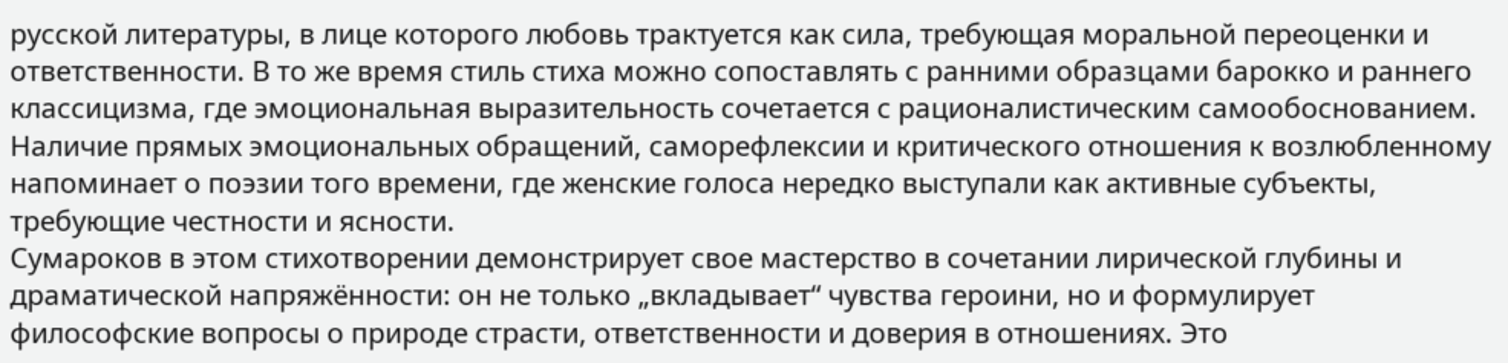русской литературы, в лице которого любовь трактуется как сила, требующая моральной переоценки и ответственности. В то же время стиль стиха можно сопоставлять с ранними образцами барокко и раннего классицизма, где эмоциональная выразительность сочетается с рационалистическим самообоснованием. Наличие прямых эмоциональных обращений, саморефлексии и критического отношения к возлюбленному напоминает о поэзии того времени, где женские голоса нередко выступали как активные субъекты, требующие честности и ясности.
Сумароков в этом стихотворении демонстрирует свое мастерство в сочетании лирической глубины и драматической напряжённости: он не только „вкладывает“ чувства героини, но и формулирует философские вопросы о природе страсти, ответственности и доверия в отношениях. Это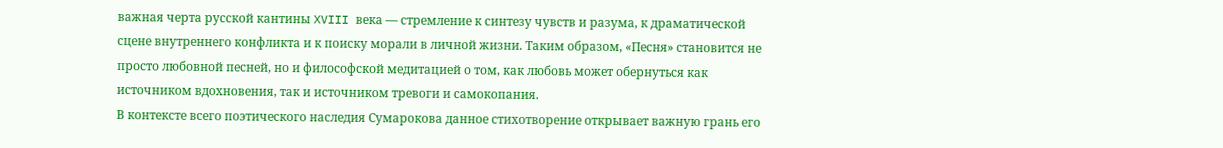важная черта русской кантины XVIII века — стремление к синтезу чувств и разума, к драматической сцене внутреннего конфликта и к поиску морали в личной жизни. Таким образом, «Песня» становится не просто любовной песней, но и философской медитацией о том, как любовь может обернуться как источником вдохновения, так и источником тревоги и самокопания.
В контексте всего поэтического наследия Сумарокова данное стихотворение открывает важную грань его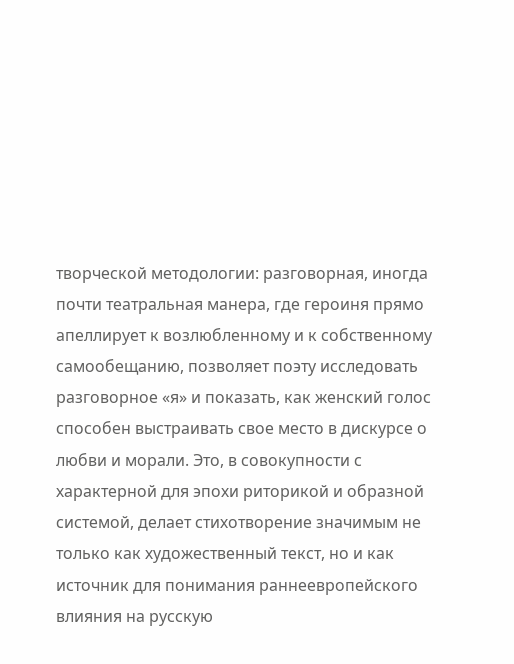творческой методологии: разговорная, иногда почти театральная манера, где героиня прямо апеллирует к возлюбленному и к собственному самообещанию, позволяет поэту исследовать разговорное «я» и показать, как женский голос способен выстраивать свое место в дискурсе о любви и морали. Это, в совокупности с характерной для эпохи риторикой и образной системой, делает стихотворение значимым не только как художественный текст, но и как источник для понимания раннеевропейского влияния на русскую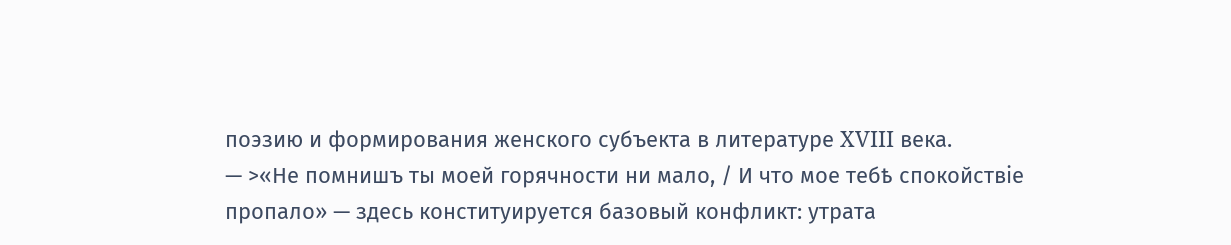поэзию и формирования женского субъекта в литературе XVIII века.
— >«Не помнишъ ты моей горячности ни мало, / И что мое тебѣ спокойствіе пропало» — здесь конституируется базовый конфликт: утрата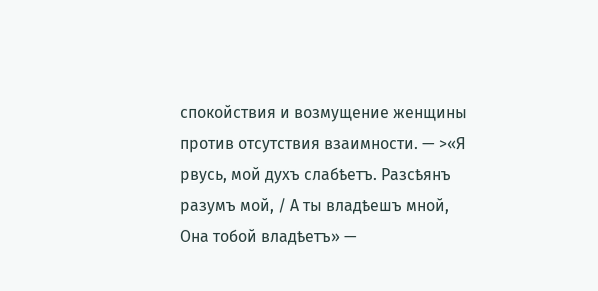спокойствия и возмущение женщины против отсутствия взаимности. — >«Я рвусь, мой духъ слабѣетъ. Разсѣянъ разумъ мой, / А ты владѣешъ мной, Она тобой владѣетъ» —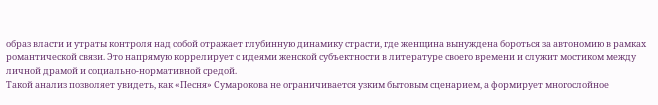образ власти и утраты контроля над собой отражает глубинную динамику страсти, где женщина вынуждена бороться за автономию в рамках романтической связи. Это напрямую коррелирует с идеями женской субъектности в литературе своего времени и служит мостиком между личной драмой и социально-нормативной средой.
Такой анализ позволяет увидеть, как «Песня» Сумарокова не ограничивается узким бытовым сценарием, а формирует многослойное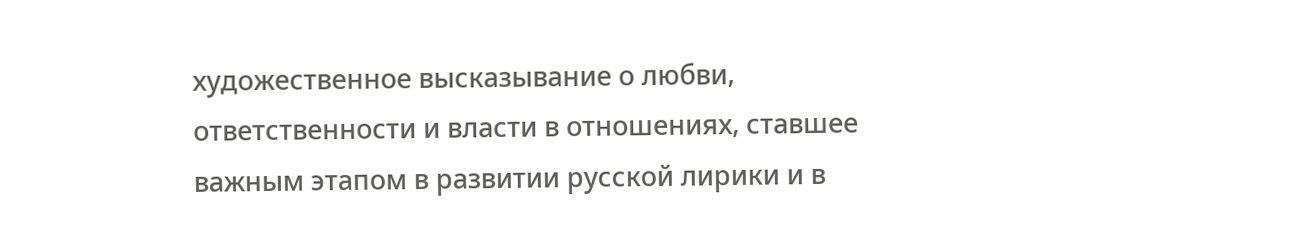художественное высказывание о любви, ответственности и власти в отношениях, ставшее важным этапом в развитии русской лирики и в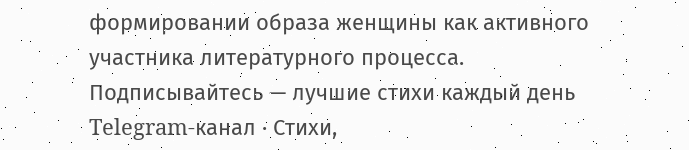формировании образа женщины как активного участника литературного процесса.
Подписывайтесь — лучшие стихи каждый день
Telegram-канал · Стихи,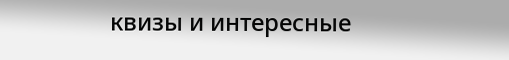квизы и интересные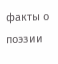факты о поэзии